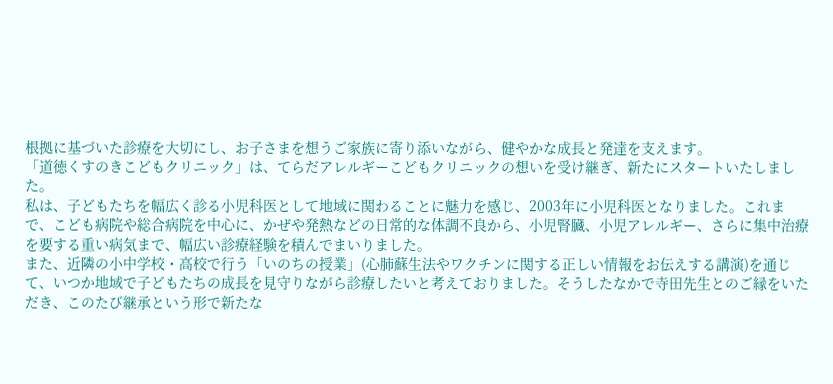根拠に基づいた診療を大切にし、お子さまを想うご家族に寄り添いながら、健やかな成長と発達を支えます。
「道徳くすのきこどもクリニック」は、てらだアレルギーこどもクリニックの想いを受け継ぎ、新たにスタートいたしました。
私は、子どもたちを幅広く診る小児科医として地域に関わることに魅力を感じ、2003年に小児科医となりました。これまで、こども病院や総合病院を中心に、かぜや発熱などの日常的な体調不良から、小児腎臓、小児アレルギー、さらに集中治療を要する重い病気まで、幅広い診療経験を積んでまいりました。
また、近隣の小中学校・高校で行う「いのちの授業」(心肺蘇生法やワクチンに関する正しい情報をお伝えする講演)を通じて、いつか地域で子どもたちの成長を見守りながら診療したいと考えておりました。そうしたなかで寺田先生とのご縁をいただき、このたび継承という形で新たな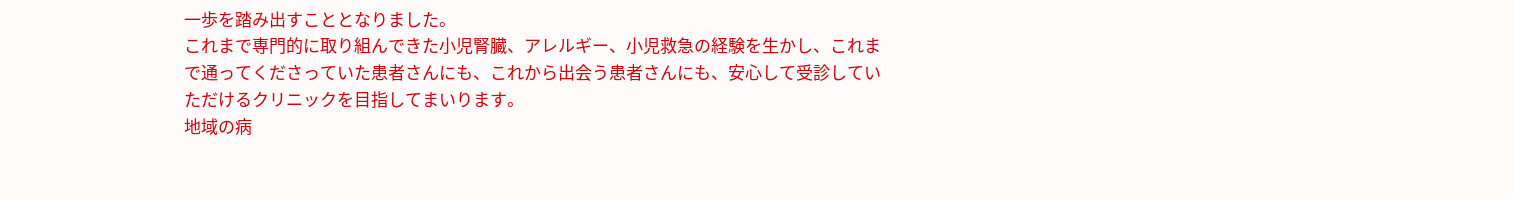一歩を踏み出すこととなりました。
これまで専門的に取り組んできた小児腎臓、アレルギー、小児救急の経験を生かし、これまで通ってくださっていた患者さんにも、これから出会う患者さんにも、安心して受診していただけるクリニックを目指してまいります。
地域の病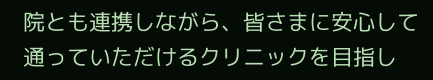院とも連携しながら、皆さまに安心して通っていただけるクリニックを目指し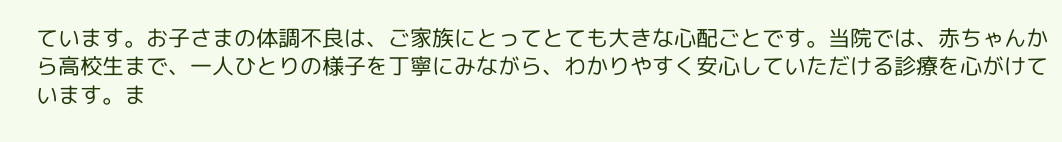ています。お子さまの体調不良は、ご家族にとってとても大きな心配ごとです。当院では、赤ちゃんから高校生まで、一人ひとりの様子を丁寧にみながら、わかりやすく安心していただける診療を心がけています。ま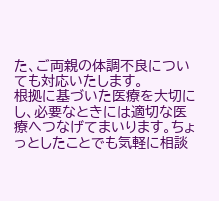た、ご両親の体調不良についても対応いたします。
根拠に基づいた医療を大切にし、必要なときには適切な医療へつなげてまいります。ちょっとしたことでも気軽に相談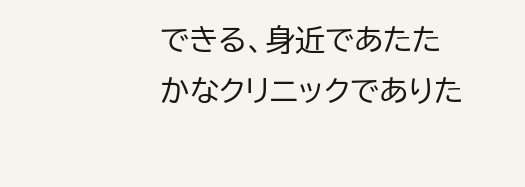できる、身近であたたかなクリニックでありた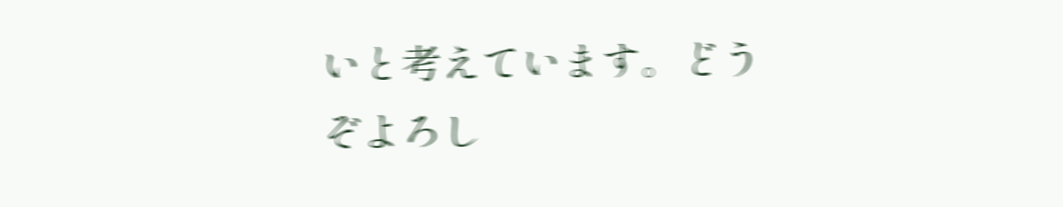いと考えています。どうぞよろし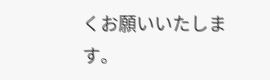くお願いいたします。